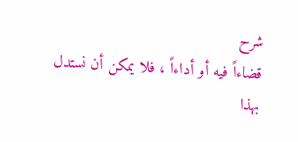شرح
قضاءاً فيه أو أداءاً ، فلا يمكن أن نستدل بهذا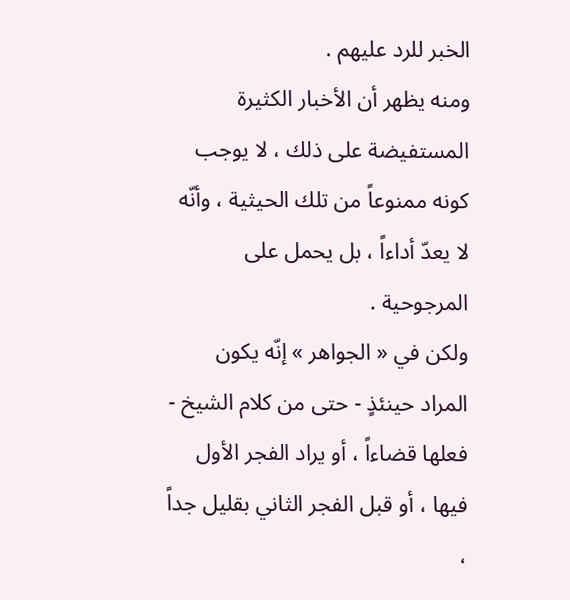الخبر للرد عليهم .
ومنه يظهر أن الأخبار الكثيرة المستفيضة على ذلك ، لا يوجب كونه ممنوعاً من تلك الحيثية ، وأنّه لا يعدّ أداءاً ، بل يحمل على المرجوحية .
ولكن في « الجواهر » إنّه يكون المراد حينئذٍ - حتى من كلام الشيخ - فعلها قضاءاً ، أو يراد الفجر الأول فيها ، أو قبل الفجر الثاني بقليل جداً ،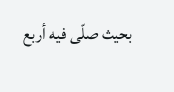بحيث صلّى فيه أربع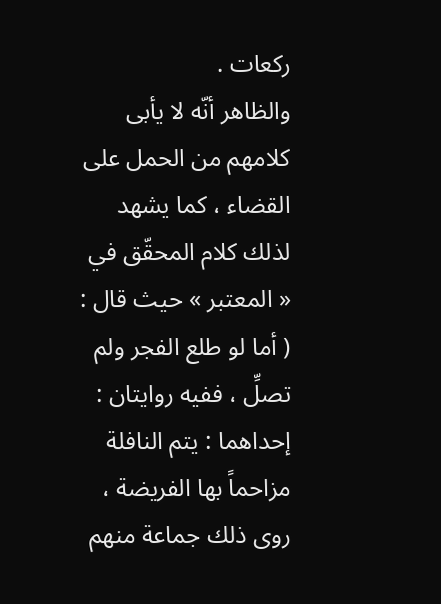ركعات .
والظاهر أنّه لا يأبى كلامهم من الحمل على القضاء ، كما يشهد لذلك كلام المحقّق في « المعتبر » حيث قال :
( أما لو طلع الفجر ولم تصلِّ ، ففيه روايتان :
إحداهما : يتم النافلة مزاحماً بها الفريضة ، روى ذلك جماعة منهم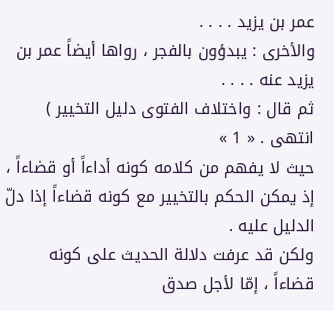عمر بن يزيد . . . .
والأخرى : يبدؤون بالفجر ، رواها أيضاً عمر بن يزيد عنه . . . .
ثم قال : واختلاف الفتوى دليل التخيير ) انتهى . « 1 »
حيث لا يفهم من كلامه كونه أداءاً أو قضاءاً ، إذ يمكن الحكم بالتخيير مع كونه قضاءاً إذا دلّ الدليل عليه .
ولكن قد عرفت دلالة الحديث على كونه قضاءاً ، إمّا لأجل صدق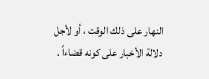النهار على ذلك الوقت ، أو لأجل دلالة الأخبار على كونه قضاءاً .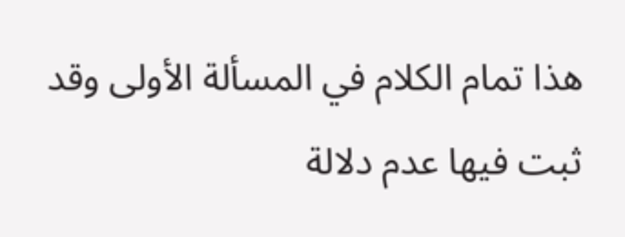هذا تمام الكلام في المسألة الأولى وقد ثبت فيها عدم دلالة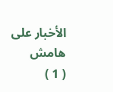الأخبار على
هامش
( 1 )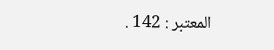المعتبر : 142 .